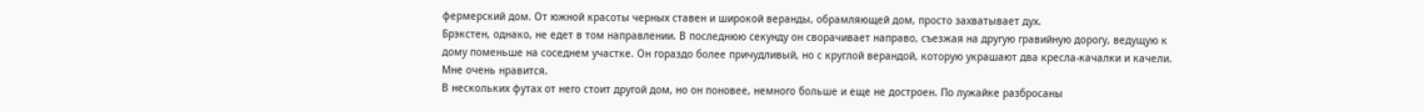фермерский дом. От южной красоты черных ставен и широкой веранды, обрамляющей дом, просто захватывает дух.
Брэкстен, однако, не едет в том направлении. В последнюю секунду он сворачивает направо, съезжая на другую гравийную дорогу, ведущую к дому поменьше на соседнем участке. Он гораздо более причудливый, но с круглой верандой, которую украшают два кресла-качалки и качели.
Мне очень нравится.
В нескольких футах от него стоит другой дом, но он поновее, немного больше и еще не достроен. По лужайке разбросаны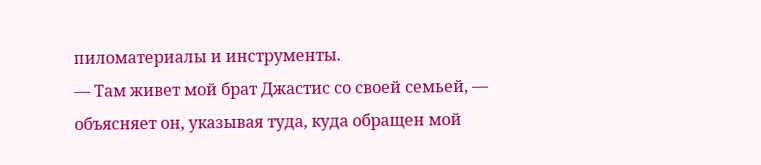пиломатериалы и инструменты.
— Там живет мой брат Джастис со своей семьей, — объясняет он, указывая туда, куда обращен мой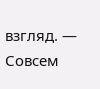взгляд. — Совсем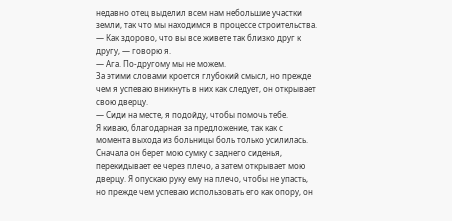недавно отец выделил всем нам небольшие участки земли, так что мы находимся в процессе строительства.
— Как здорово, что вы все живете так близко друг к другу, — говорю я.
— Ага. По-другому мы не можем.
За этими словами кроется глубокий смысл, но прежде чем я успеваю вникнуть в них как следует, он открывает свою дверцу.
— Сиди на месте, я подойду, чтобы помочь тебе.
Я киваю, благодарная за предложение, так как с момента выхода из больницы боль только усилилась.
Сначала он берет мою сумку с заднего сиденья, перекидывает ее через плечо, а затем открывает мою дверцу. Я опускаю руку ему на плечо, чтобы не упасть, но прежде чем успеваю использовать его как опору, он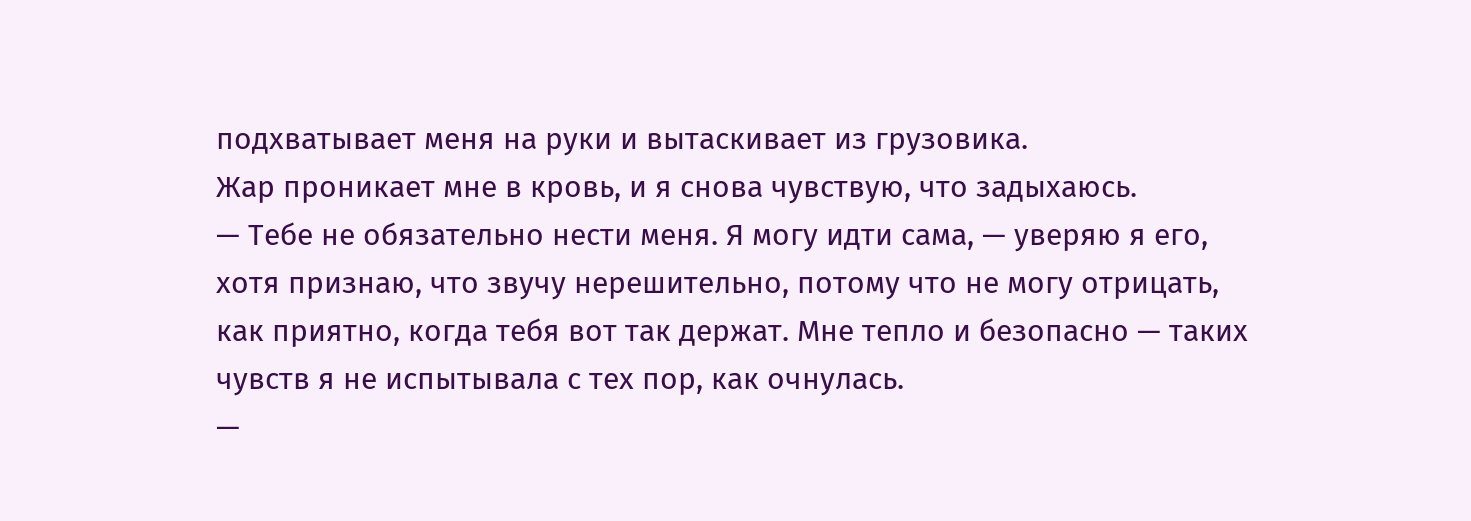подхватывает меня на руки и вытаскивает из грузовика.
Жар проникает мне в кровь, и я снова чувствую, что задыхаюсь.
— Тебе не обязательно нести меня. Я могу идти сама, — уверяю я его, хотя признаю, что звучу нерешительно, потому что не могу отрицать, как приятно, когда тебя вот так держат. Мне тепло и безопасно — таких чувств я не испытывала с тех пор, как очнулась.
—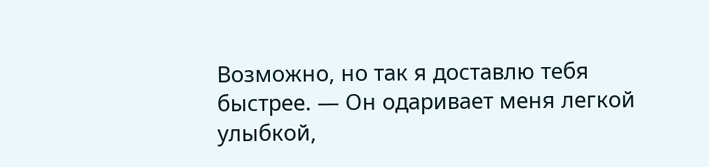Возможно, но так я доставлю тебя быстрее. — Он одаривает меня легкой улыбкой,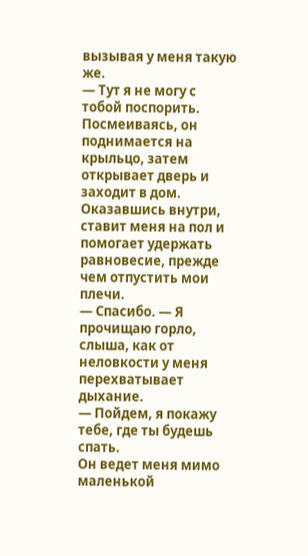вызывая у меня такую же.
— Тут я не могу с тобой поспорить.
Посмеиваясь, он поднимается на крыльцо, затем открывает дверь и заходит в дом. Оказавшись внутри, ставит меня на пол и помогает удержать равновесие, прежде чем отпустить мои плечи.
— Спасибо. — Я прочищаю горло, слыша, как от неловкости у меня перехватывает дыхание.
— Пойдем, я покажу тебе, где ты будешь спать.
Он ведет меня мимо маленькой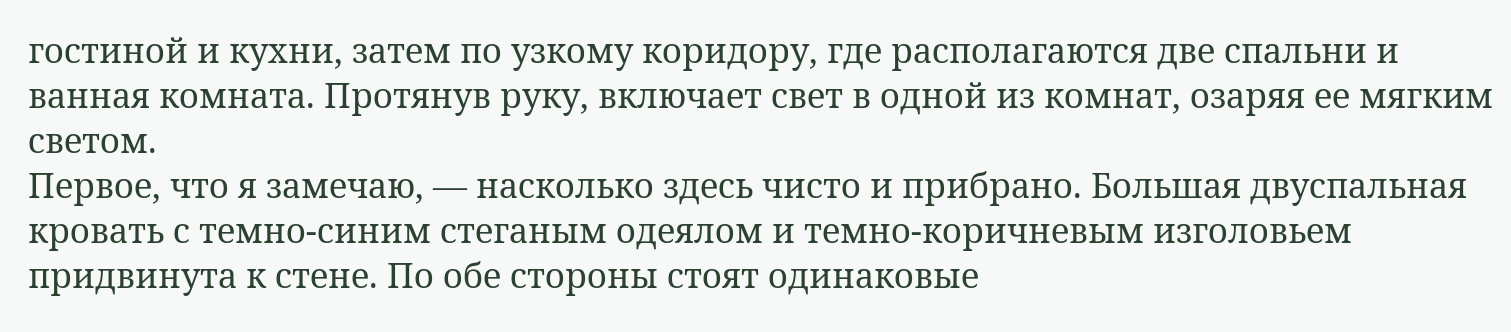гостиной и кухни, затем по узкому коридору, где располагаются две спальни и ванная комната. Протянув руку, включает свет в одной из комнат, озаряя ее мягким светом.
Первое, что я замечаю, — насколько здесь чисто и прибрано. Большая двуспальная кровать с темно-синим стеганым одеялом и темно-коричневым изголовьем придвинута к стене. По обе стороны стоят одинаковые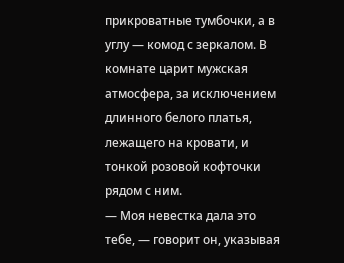прикроватные тумбочки, а в углу — комод с зеркалом. В комнате царит мужская атмосфера, за исключением длинного белого платья, лежащего на кровати, и тонкой розовой кофточки рядом с ним.
— Моя невестка дала это тебе, — говорит он, указывая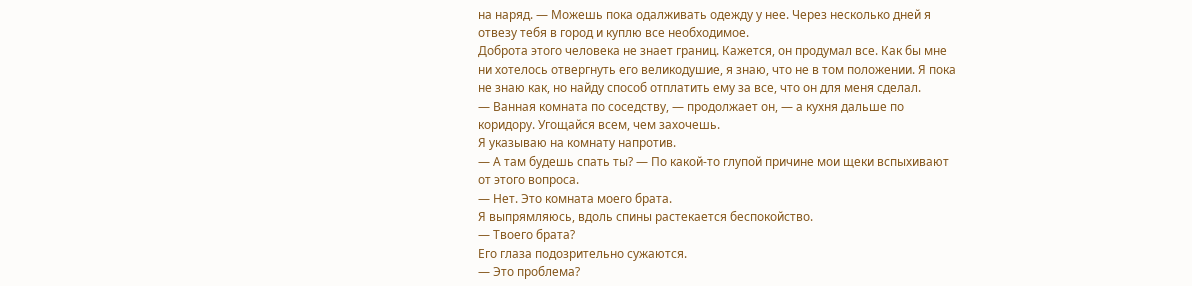на наряд. — Можешь пока одалживать одежду у нее. Через несколько дней я отвезу тебя в город и куплю все необходимое.
Доброта этого человека не знает границ. Кажется, он продумал все. Как бы мне ни хотелось отвергнуть его великодушие, я знаю, что не в том положении. Я пока не знаю как, но найду способ отплатить ему за все, что он для меня сделал.
— Ванная комната по соседству, — продолжает он, — а кухня дальше по коридору. Угощайся всем, чем захочешь.
Я указываю на комнату напротив.
— А там будешь спать ты? — По какой-то глупой причине мои щеки вспыхивают от этого вопроса.
— Нет. Это комната моего брата.
Я выпрямляюсь, вдоль спины растекается беспокойство.
— Твоего брата?
Его глаза подозрительно сужаются.
— Это проблема?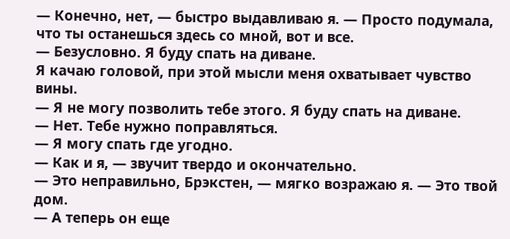— Конечно, нет, — быстро выдавливаю я. — Просто подумала, что ты останешься здесь со мной, вот и все.
— Безусловно. Я буду спать на диване.
Я качаю головой, при этой мысли меня охватывает чувство вины.
— Я не могу позволить тебе этого. Я буду спать на диване.
— Нет. Тебе нужно поправляться.
— Я могу спать где угодно.
— Как и я, — звучит твердо и окончательно.
— Это неправильно, Брэкстен, — мягко возражаю я. — Это твой дом.
— А теперь он еще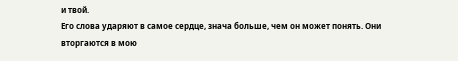и твой.
Его слова ударяют в самое сердце, знача больше, чем он может понять. Они вторгаются в мою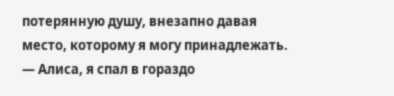потерянную душу, внезапно давая место, которому я могу принадлежать.
— Алиса, я спал в гораздо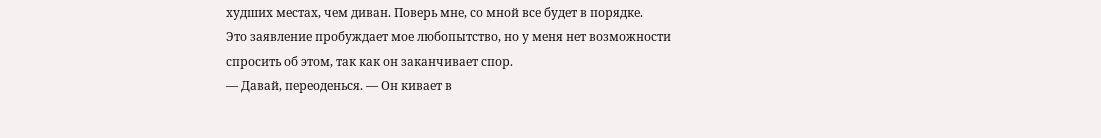худших местах, чем диван. Поверь мне, со мной все будет в порядке.
Это заявление пробуждает мое любопытство, но у меня нет возможности спросить об этом, так как он заканчивает спор.
— Давай, переоденься. — Он кивает в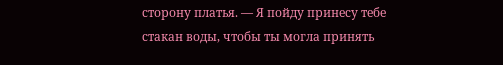сторону платья. — Я пойду принесу тебе стакан воды, чтобы ты могла принять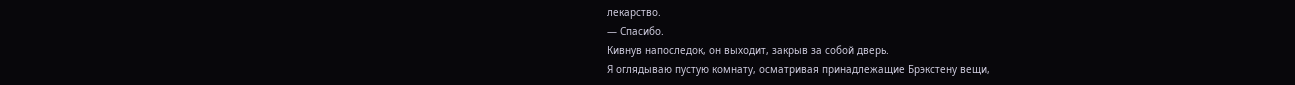лекарство.
— Спасибо.
Кивнув напоследок, он выходит, закрыв за собой дверь.
Я оглядываю пустую комнату, осматривая принадлежащие Брэкстену вещи,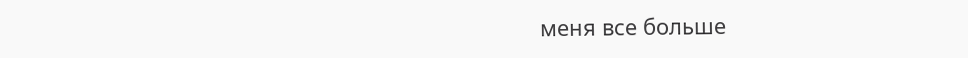меня все больше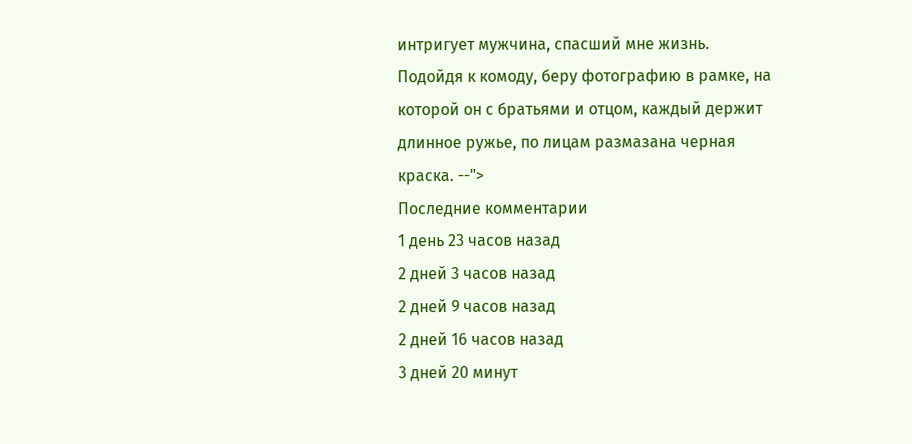интригует мужчина, спасший мне жизнь.
Подойдя к комоду, беру фотографию в рамке, на которой он с братьями и отцом, каждый держит длинное ружье, по лицам размазана черная краска. --">
Последние комментарии
1 день 23 часов назад
2 дней 3 часов назад
2 дней 9 часов назад
2 дней 16 часов назад
3 дней 20 минут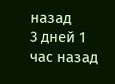назад
3 дней 1 час назад